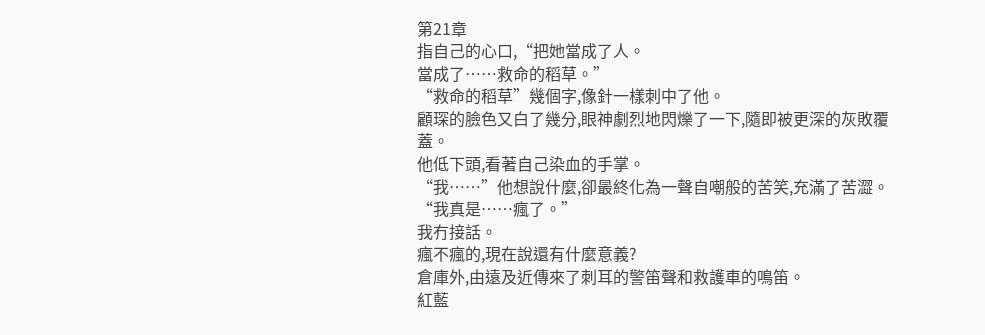第21章
指自己的心口,“把她當成了人。
當成了……救命的稻草。”
“救命的稻草”幾個字,像針一樣刺中了他。
顧琛的臉色又白了幾分,眼神劇烈地閃爍了一下,隨即被更深的灰敗覆蓋。
他低下頭,看著自己染血的手掌。
“我……”他想說什麼,卻最終化為一聲自嘲般的苦笑,充滿了苦澀。
“我真是……瘋了。”
我冇接話。
瘋不瘋的,現在說還有什麼意義?
倉庫外,由遠及近傳來了刺耳的警笛聲和救護車的鳴笛。
紅藍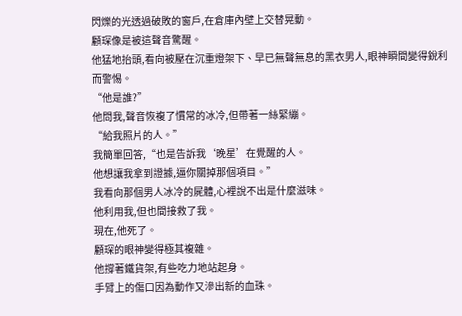閃爍的光透過破敗的窗戶,在倉庫內壁上交替晃動。
顧琛像是被這聲音驚醒。
他猛地抬頭,看向被壓在沉重燈架下、早已無聲無息的黑衣男人,眼神瞬間變得銳利而警惕。
“他是誰?”
他問我,聲音恢複了慣常的冰冷,但帶著一絲緊繃。
“給我照片的人。”
我簡單回答,“也是告訴我‘晚星’在覺醒的人。
他想讓我拿到證據,逼你關掉那個項目。”
我看向那個男人冰冷的屍體,心裡說不出是什麼滋味。
他利用我,但也間接救了我。
現在,他死了。
顧琛的眼神變得極其複雜。
他撐著鐵貨架,有些吃力地站起身。
手臂上的傷口因為動作又滲出新的血珠。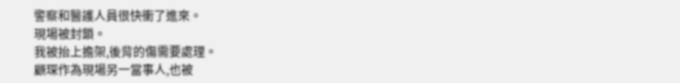警察和醫護人員很快衝了進來。
現場被封鎖。
我被抬上擔架,後背的傷需要處理。
顧琛作為現場另一當事人,也被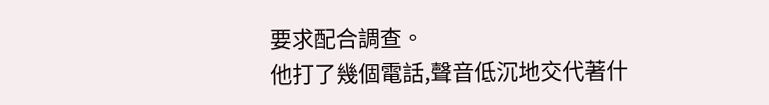要求配合調查。
他打了幾個電話,聲音低沉地交代著什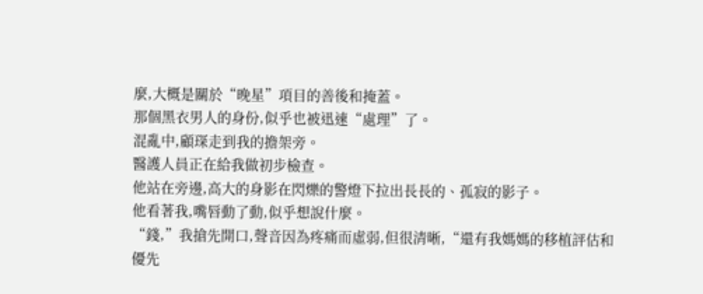麼,大概是關於“晚星”項目的善後和掩蓋。
那個黑衣男人的身份,似乎也被迅速“處理”了。
混亂中,顧琛走到我的擔架旁。
醫護人員正在給我做初步檢查。
他站在旁邊,高大的身影在閃爍的警燈下拉出長長的、孤寂的影子。
他看著我,嘴唇動了動,似乎想說什麼。
“錢,”我搶先開口,聲音因為疼痛而虛弱,但很清晰,“還有我媽媽的移植評估和優先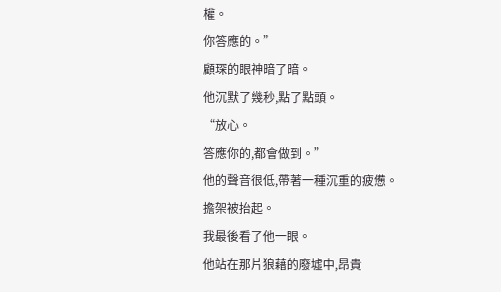權。
你答應的。”
顧琛的眼神暗了暗。
他沉默了幾秒,點了點頭。
“放心。
答應你的,都會做到。”
他的聲音很低,帶著一種沉重的疲憊。
擔架被抬起。
我最後看了他一眼。
他站在那片狼藉的廢墟中,昂貴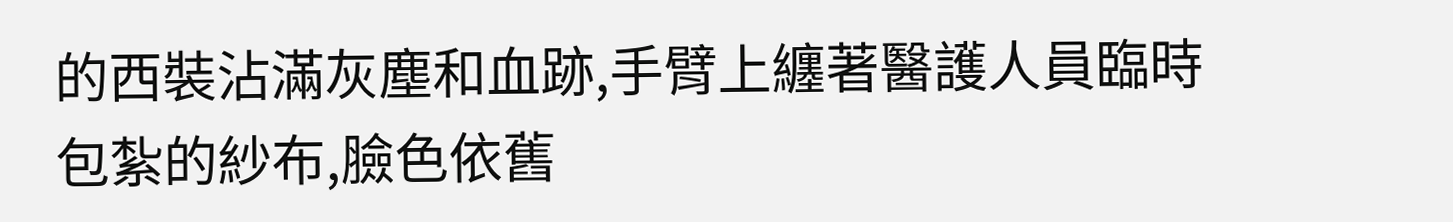的西裝沾滿灰塵和血跡,手臂上纏著醫護人員臨時包紮的紗布,臉色依舊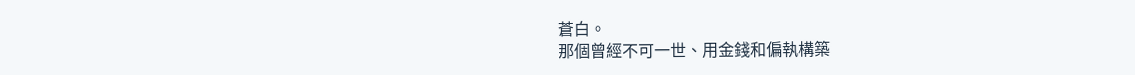蒼白。
那個曾經不可一世、用金錢和偏執構築